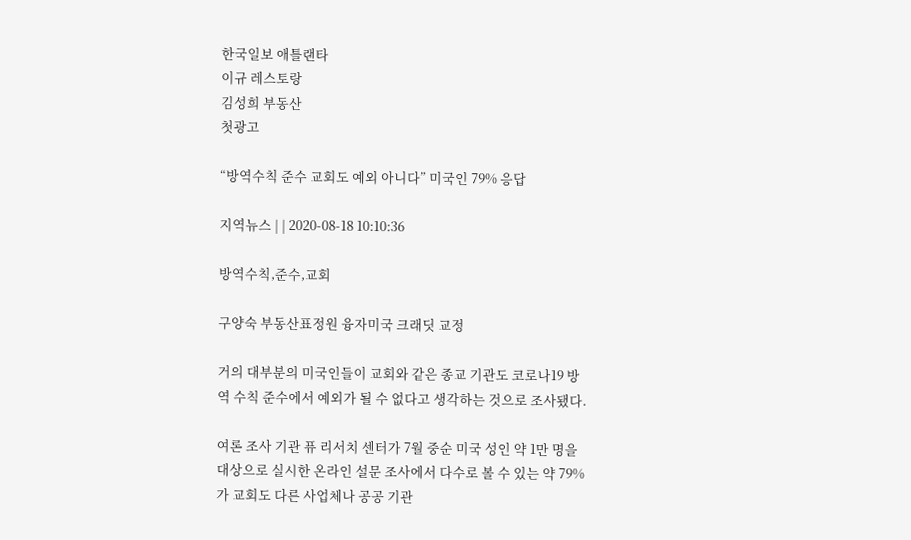한국일보 애틀랜타
이규 레스토랑
김성희 부동산
첫광고

“방역수칙 준수 교회도 예외 아니다” 미국인 79% 응답

지역뉴스 | | 2020-08-18 10:10:36

방역수칙,준수,교회

구양숙 부동산표정원 융자미국 크래딧 교정

거의 대부분의 미국인들이 교회와 같은 종교 기관도 코로나19 방역 수칙 준수에서 예외가 될 수 없다고 생각하는 것으로 조사됐다.

여론 조사 기관 퓨 리서치 센터가 7월 중순 미국 성인 약 1만 명을 대상으로 실시한 온라인 설문 조사에서 다수로 볼 수 있는 약 79%가 교회도 다른 사업체나 공공 기관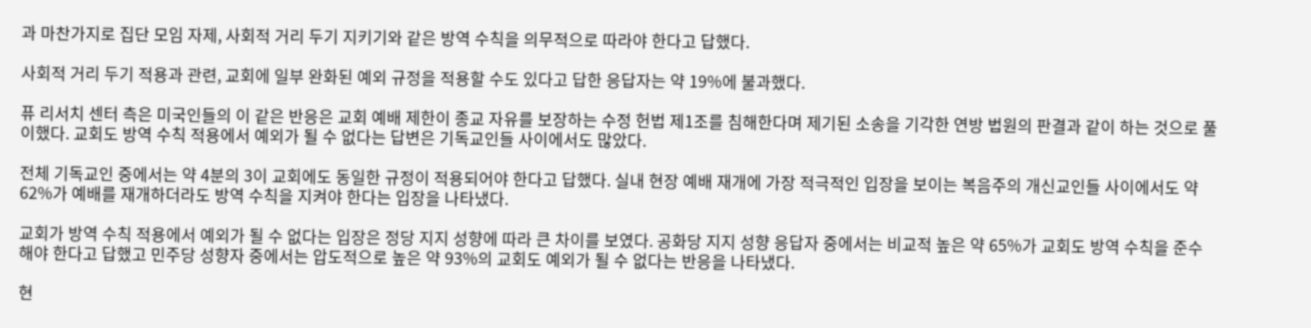과 마찬가지로 집단 모임 자제, 사회적 거리 두기 지키기와 같은 방역 수칙을 의무적으로 따라야 한다고 답했다.

사회적 거리 두기 적용과 관련, 교회에 일부 완화된 예외 규정을 적용할 수도 있다고 답한 응답자는 약 19%에 불과했다.

퓨 리서치 센터 측은 미국인들의 이 같은 반응은 교회 예배 제한이 종교 자유를 보장하는 수정 헌법 제1조를 침해한다며 제기된 소송을 기각한 연방 법원의 판결과 같이 하는 것으로 풀이했다. 교회도 방역 수칙 적용에서 예외가 될 수 없다는 답변은 기독교인들 사이에서도 많았다.

전체 기독교인 중에서는 약 4분의 3이 교회에도 동일한 규정이 적용되어야 한다고 답했다. 실내 현장 예배 재개에 가장 적극적인 입장을 보이는 복음주의 개신교인들 사이에서도 약 62%가 예배를 재개하더라도 방역 수칙을 지켜야 한다는 입장을 나타냈다.

교회가 방역 수칙 적용에서 예외가 될 수 없다는 입장은 정당 지지 성향에 따라 큰 차이를 보였다. 공화당 지지 성향 응답자 중에서는 비교적 높은 약 65%가 교회도 방역 수칙을 준수해야 한다고 답했고 민주당 성향자 중에서는 압도적으로 높은 약 93%의 교회도 예외가 될 수 없다는 반응을 나타냈다.

현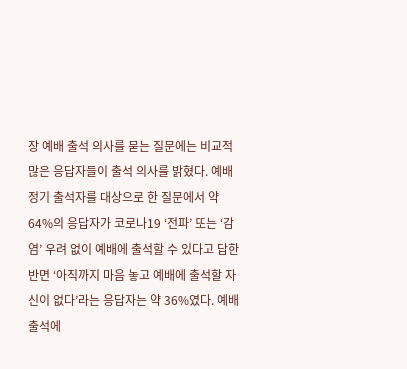장 예배 출석 의사를 묻는 질문에는 비교적 많은 응답자들이 출석 의사를 밝혔다. 예배 정기 출석자를 대상으로 한 질문에서 약 64%의 응답자가 코로나19 ‘전파’ 또는 ‘감염’ 우려 없이 예배에 출석할 수 있다고 답한 반면 ‘아직까지 마음 놓고 예배에 출석할 자신이 없다’라는 응답자는 약 36%였다. 예배 출석에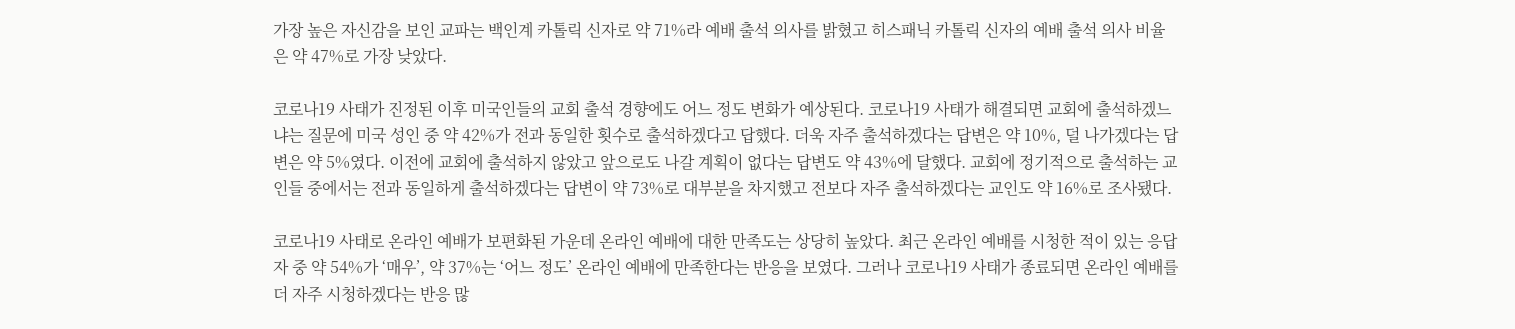가장 높은 자신감을 보인 교파는 백인계 카톨릭 신자로 약 71%라 예배 출석 의사를 밝혔고 히스패닉 카톨릭 신자의 예배 출석 의사 비율은 약 47%로 가장 낮았다.

코로나19 사태가 진정된 이후 미국인들의 교회 출석 경향에도 어느 정도 변화가 예상된다. 코로나19 사태가 해결되면 교회에 출석하겠느냐는 질문에 미국 성인 중 약 42%가 전과 동일한 횟수로 출석하겠다고 답했다. 더욱 자주 출석하겠다는 답변은 약 10%, 덜 나가겠다는 답변은 약 5%였다. 이전에 교회에 출석하지 않았고 앞으로도 나갈 계획이 없다는 답변도 약 43%에 달했다. 교회에 정기적으로 출석하는 교인들 중에서는 전과 동일하게 출석하겠다는 답변이 약 73%로 대부분을 차지했고 전보다 자주 출석하겠다는 교인도 약 16%로 조사됐다.

코로나19 사태로 온라인 예배가 보편화된 가운데 온라인 예배에 대한 만족도는 상당히 높았다. 최근 온라인 예배를 시청한 적이 있는 응답자 중 약 54%가 ‘매우’, 약 37%는 ‘어느 정도’ 온라인 예배에 만족한다는 반응을 보였다. 그러나 코로나19 사태가 종료되면 온라인 예배를 더 자주 시청하겠다는 반응 많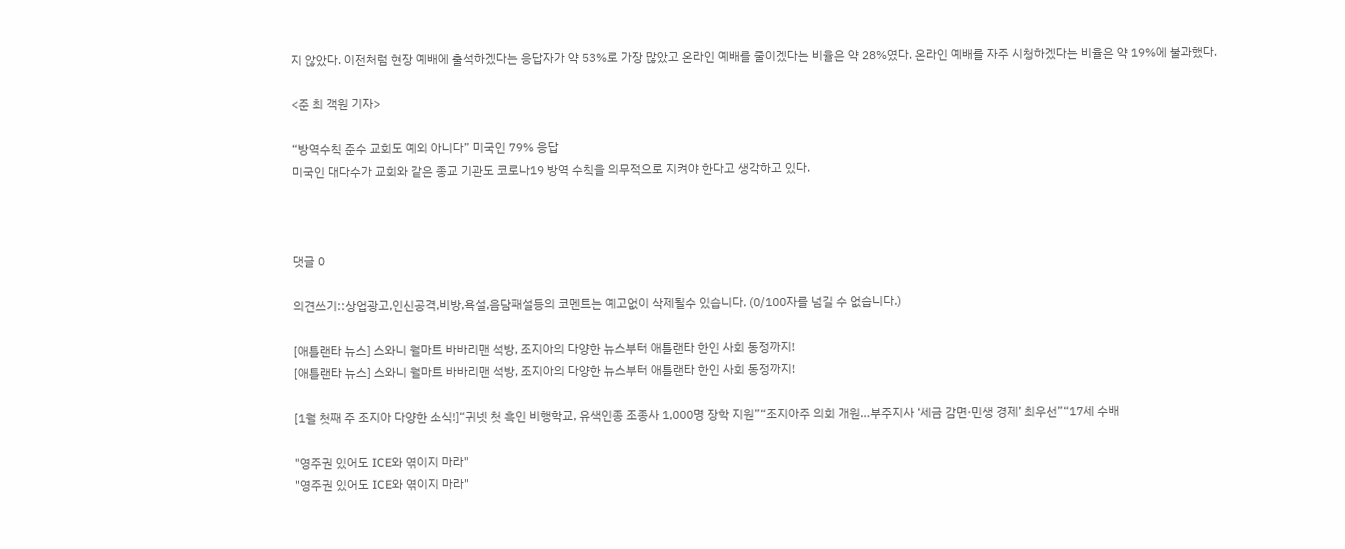지 않았다. 이전처럼 현장 예배에 출석하겠다는 응답자가 약 53%로 가장 많았고 온라인 예배를 줄이겠다는 비율은 약 28%였다. 온라인 예배를 자주 시청하겠다는 비율은 약 19%에 불과했다.

<준 최 객원 기자>

“방역수칙 준수 교회도 예외 아니다” 미국인 79% 응답
미국인 대다수가 교회와 같은 종교 기관도 코로나19 방역 수칙을 의무적으로 지켜야 한다고 생각하고 있다.



댓글 0

의견쓰기::상업광고,인신공격,비방,욕설,음담패설등의 코멘트는 예고없이 삭제될수 있습니다. (0/100자를 넘길 수 없습니다.)

[애틀랜타 뉴스] 스와니 월마트 바바리맨 석방, 조지아의 다양한 뉴스부터 애틀랜타 한인 사회 동정까지!
[애틀랜타 뉴스] 스와니 월마트 바바리맨 석방, 조지아의 다양한 뉴스부터 애틀랜타 한인 사회 동정까지!

[1월 첫째 주 조지아 다양한 소식!]“귀넷 첫 흑인 비행학교, 유색인종 조종사 1,000명 장학 지원”“조지아주 의회 개원…부주지사 ‘세금 감면·민생 경제’ 최우선”“17세 수배

"영주권 있어도 ICE와 엮이지 마라"
"영주권 있어도 ICE와 엮이지 마라"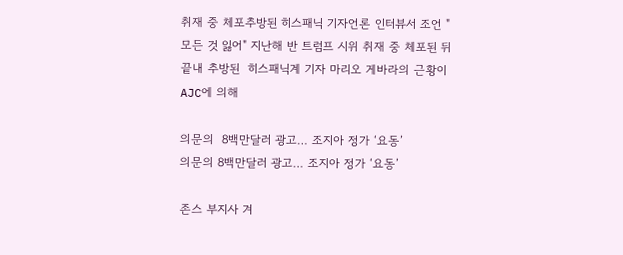취재 중 체포추방된 히스패닉 기자언론 인터뷰서 조언 "모든 것 잃어" 지난해 반 트럼프 시위 취재 중 체포된 뒤 끝내 추방된  히스패닉계 기자 마리오 게바라의 근황이 AJC에 의해

의문의  8백만달러 광고… 조지아 정가 ‘요동’
의문의 8백만달러 광고… 조지아 정가 ‘요동’

존스 부지사 겨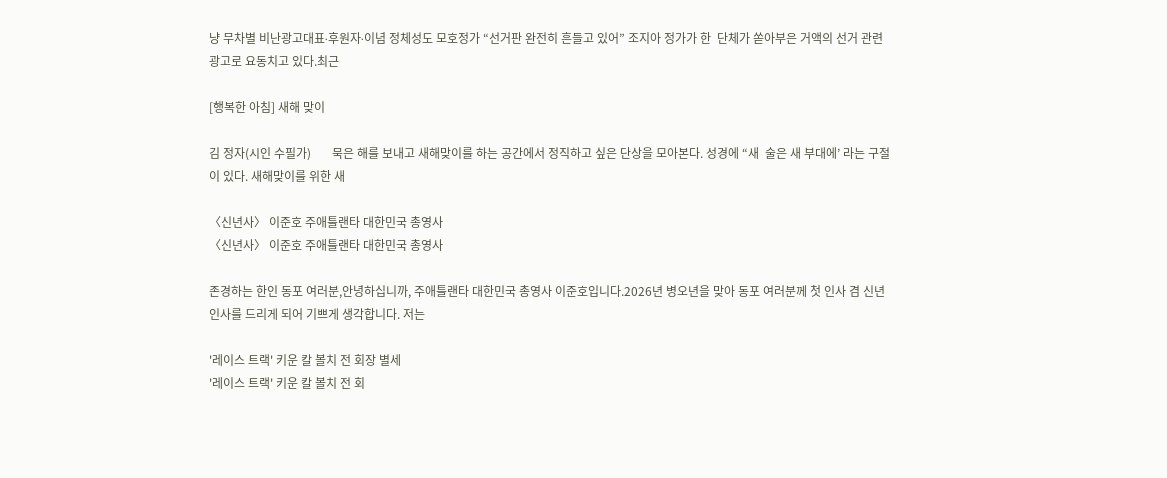냥 무차별 비난광고대표∙후원자∙이념 정체성도 모호정가 “선거판 완전히 흔들고 있어” 조지아 정가가 한  단체가 쏟아부은 거액의 선거 관련 광고로 요동치고 있다.최근

[행복한 아침] 새해 맞이

김 정자(시인 수필가)       묵은 해를 보내고 새해맞이를 하는 공간에서 정직하고 싶은 단상을 모아본다. 성경에 “새  술은 새 부대에’ 라는 구절이 있다. 새해맞이를 위한 새

〈신년사〉 이준호 주애틀랜타 대한민국 총영사
〈신년사〉 이준호 주애틀랜타 대한민국 총영사

존경하는 한인 동포 여러분,안녕하십니까, 주애틀랜타 대한민국 총영사 이준호입니다.2026년 병오년을 맞아 동포 여러분께 첫 인사 겸 신년인사를 드리게 되어 기쁘게 생각합니다. 저는

'레이스 트랙' 키운 칼 볼치 전 회장 별세
'레이스 트랙' 키운 칼 볼치 전 회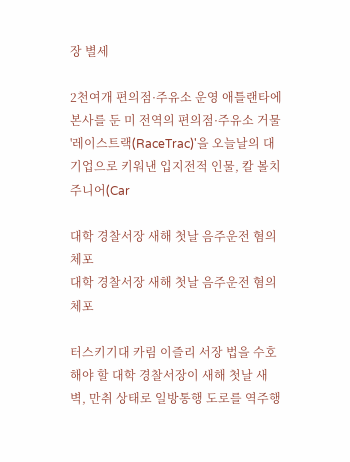장 별세

2천여개 편의점·주유소 운영 애틀랜타에 본사를 둔 미 전역의 편의점·주유소 거물 '레이스트랙(RaceTrac)'을 오늘날의 대기업으로 키워낸 입지전적 인물, 칼 볼치 주니어(Car

대학 경찰서장 새해 첫날 음주운전 혐의 체포
대학 경찰서장 새해 첫날 음주운전 혐의 체포

터스키기대 카림 이즐리 서장 법을 수호해야 할 대학 경찰서장이 새해 첫날 새벽, 만취 상태로 일방통행 도로를 역주행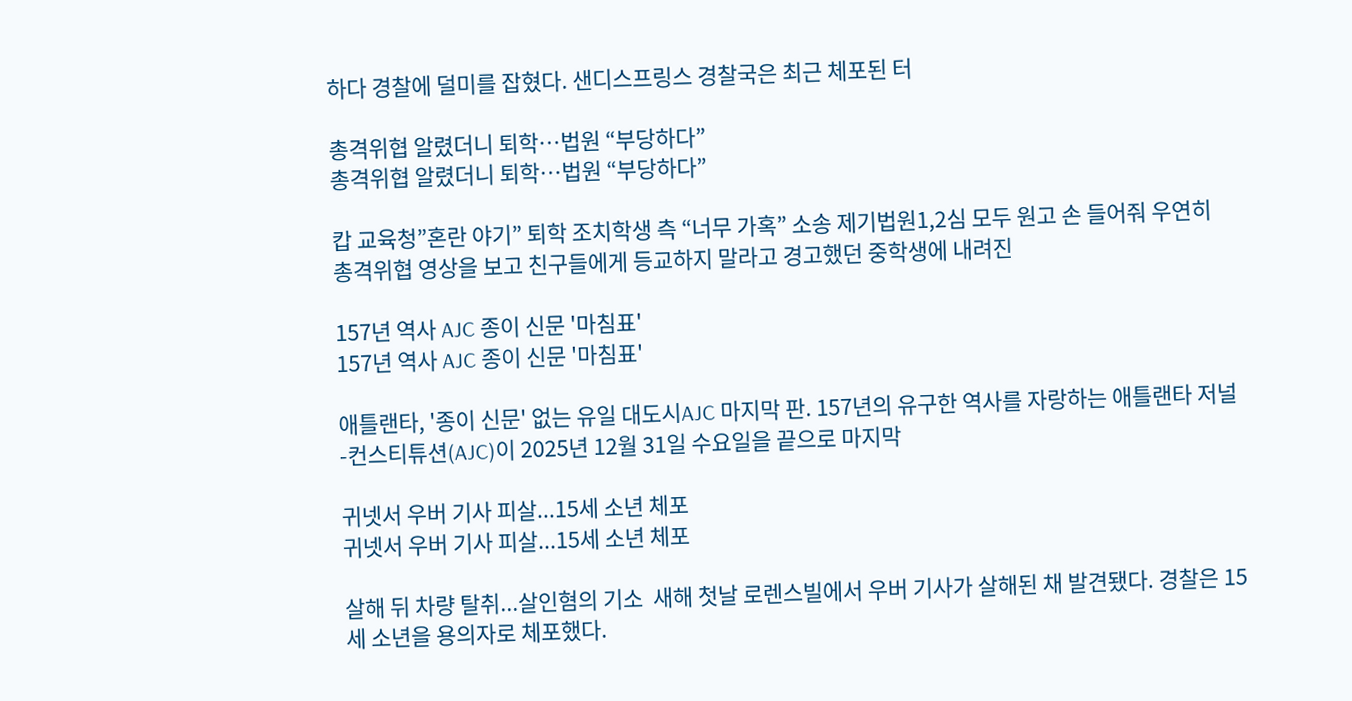하다 경찰에 덜미를 잡혔다. 샌디스프링스 경찰국은 최근 체포된 터

총격위협 알렸더니 퇴학…법원 “부당하다”
총격위협 알렸더니 퇴학…법원 “부당하다”

캅 교육청”혼란 야기” 퇴학 조치학생 측 “너무 가혹” 소송 제기법원1,2심 모두 원고 손 들어줘 우연히 총격위협 영상을 보고 친구들에게 등교하지 말라고 경고했던 중학생에 내려진

157년 역사 AJC 종이 신문 '마침표'
157년 역사 AJC 종이 신문 '마침표'

애틀랜타, '종이 신문' 없는 유일 대도시AJC 마지막 판. 157년의 유구한 역사를 자랑하는 애틀랜타 저널-컨스티튜션(AJC)이 2025년 12월 31일 수요일을 끝으로 마지막

귀넷서 우버 기사 피살...15세 소년 체포
귀넷서 우버 기사 피살...15세 소년 체포

살해 뒤 차량 탈취...살인혐의 기소  새해 첫날 로렌스빌에서 우버 기사가 살해된 채 발견됐다. 경찰은 15세 소년을 용의자로 체포했다.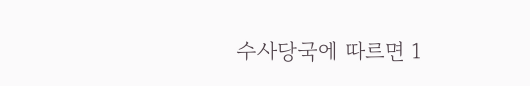수사당국에 따르면 1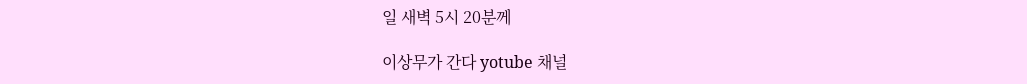일 새벽 5시 20분께

이상무가 간다 yotube 채널